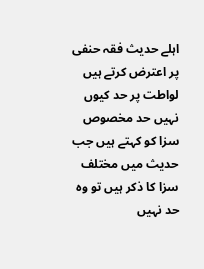اہلے حدیث فقہ حنفی پر اعترض کرتے ہیں لواطت پر حد کیوں نہیں حد مخصوص سزا کو کہتے ہیں جب حدیث میں مختلف سزا کا ذکر ہیں تو وہ حد نہیں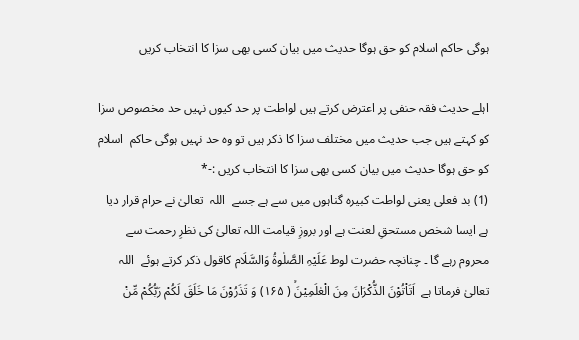ہوگی حاکم اسلام کو حق ہوگا حدیث میں بیان کسی بھی سزا کا انتخاب کریں

اہلے حدیث فقہ حنفی پر اعترض کرتے ہیں لواطت پر حد کیوں نہیں حد مخصوص سزا کو کہتے ہیں جب حدیث میں مختلف سزا کا ذکر ہیں تو وہ حد نہیں ہوگی حاکم  اسلام کو حق ہوگا حدیث میں بیان کسی بھی سزا کا انتخاب کریں :-*
(1) بد فعلی یعنی لواطت کبیرہ گناہوں میں سے ہے جسے  اللہ  تعالیٰ نے حرام قرار دیا ہے ایسا شخص مستحقِ لعنت ہے اور بروزِ قیامت اللہ تعالیٰ کی نظرِ رحمت سے محروم رہے گا ۔ چنانچہ حضرت لوط عَلَیْہِ الصَّلٰوۃُ وَالسَّلَام کاقول ذکر کرتے ہوئے  اللہ تعالیٰ فرماتا ہے  اَتَاْتُوْنَ الذُّكْرَانَ مِنَ الْعٰلَمِیْنَۙ ( ۱۶۵) وَ تَذَرُوْنَ مَا خَلَقَ لَكُمْ رَبُّكُمْ مِّنْ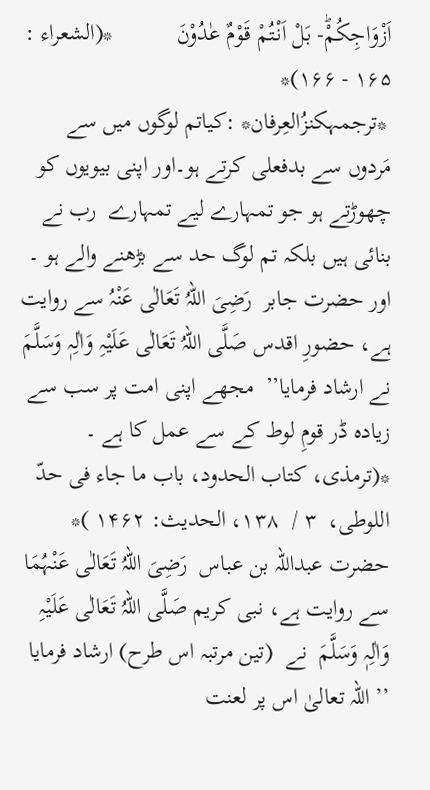اَزْوَاجِكُمْؕ- بَلْ اَنْتُمْ قَوْمٌ عٰدُوْنَ           *(الشعراء : ۱۶۵ - ۱۶۶)*
 *ترجمہکنزُالعِرفان* :کیاتم لوگوں میں سے مَردوں سے بدفعلی کرتے ہو۔اور اپنی بیویوں کو چھوڑتے ہو جو تمہارے لیے تمہارے  رب نے بنائی ہیں بلکہ تم لوگ حد سے بڑھنے والے ہو ۔
اور حضرت جابر  رَضِیَ اللہُ تَعَالٰی عَنْہُ سے روایت ہے، حضورِ اقدس صَلَّی اللہُ تَعَالٰی عَلَیْہِ وَاٰلِہٖ وَسَلَّمَ  نے ارشاد فرمایا’’  مجھے اپنی امت پر سب سے زیادہ ڈر قومِ لوط کے سے عمل کا ہے ۔ *(ترمذی، کتاب الحدود، باب ما جاء فی حدّ اللوطی،  ۳ /  ۱۳۸، الحدیث: ۱۴۶۲ )*
حضرت عبداللہ بن عباس  رَضِیَ اللہُ تَعَالٰی عَنْہُمَا    سے روایت ہے، نبی کریم صَلَّی اللہُ تَعَالٰی عَلَیْہِ وَاٰلِہٖ وَسَلَّمَ  نے  (تین مرتبہ اس طرح) ارشاد فرمایا ’’ اللہ تعالیٰ اس پر لعنت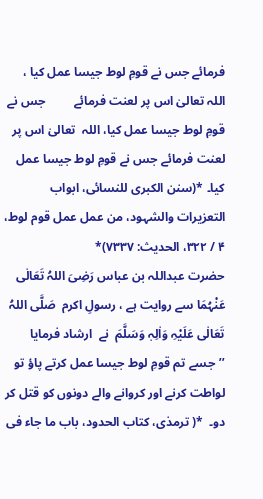فرمائے جس نے قومِ لوط جیسا عمل کیا ، اللہ تعالیٰ اس پر لعنت فرمائے         جس نے قومِ لوط جیسا عمل کیا، اللہ  تعالیٰ اس پر لعنت فرمائے جس نے قومِ لوط جیسا عمل کیا۔ *(سنن الکبری للنسائی، ابواب التعزیرات والشہود، من عمل عمل قوم لوط، ۴ / ۳۲۲، الحدیث: ۷۳۳۷)*
حضرت عبداللہ بن عباس رَضِیَ اللہُ تَعَالٰی عَنْہُمَا سے روایت ہے ، رسولِ اکرم  صَلَّی اللہُ تَعَالٰی عَلَیْہِ وَاٰلِہٖ وَسَلَّمَ  نے  ارشاد فرمایا ’’جسے تم قومِ لوط جیسا عمل کرتے پاؤ تو لواطت کرنے اور کروانے والے دونوں کو قتل کر دو۔  *( ترمذی، کتاب الحدود، باب ما جاء فی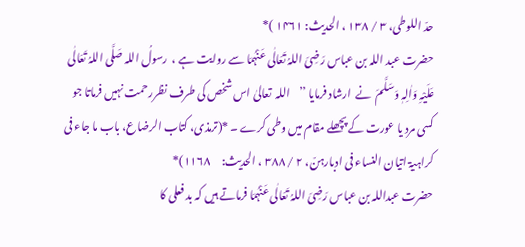حدّ اللوطی، ۳ / ۱۳۸ ، الحدیث: ۱۴۶۱ )*
حضرت عبد اللہ بن عباس رَضِیَ اللہُ تَعَالٰی عَنْہُمَا سے روایت ہے ،  رسولُ اللہ صَلَّی اللہُ تَعَالٰی عَلَیْہِ وَاٰلِہٖ وَسَلَّمَ  نے  ارشاد فرمایا ’’    اللہ  تعالیٰ اس شخص کی طرف نظررحمت نہیں فرماتا جو کسی مرد یا عورت کے پچھلے مقام میں وطی کرے ۔ *(ترمذی، کتاب الرضاع، باب ما جاء فی کراہیۃ اتیان النساء فی ادبارہنّ، ۲ / ۳۸۸ ، الحدیث:     ۱۱۶۸)*
حضرت عبداللہ بن عباس رَضِیَ اللہُ تَعَالٰی عَنْہُمَا فرماتے ہیں کہ بد فعلی کا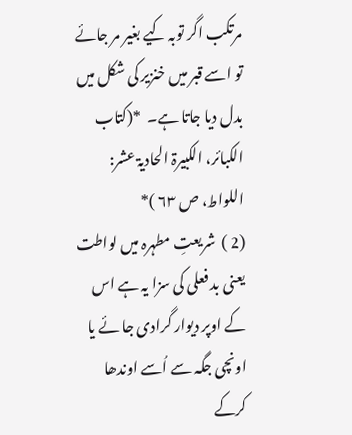مرتکب اگر توبہ کیے بغیر مر جائے تو اسے قبر میں خنزیر کی شکل میں بدل دیا جاتا ہے۔  *(کتاب الکبائر، الکبیرۃ الحادیۃ عشر: اللواط، ص ۶۳ )*
(2 )  شریعتِ مطہرہ میں لواطت یعنی بد فعلی کی سزا یہ ہے اس کے اوپر دیوار گرادی جا ئے یا اونچی جگہ سے اُسے اوندھا کرکے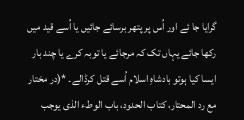گرایا جا ئے اور اُس پر پتھر برسائے جائیں یا اُسے قید میں رکھا جائے یہاں تک کہ مرجائے یا توبہ کرے یا چند بار ایسا کیا ہوتو بادشاہِ اسلام اُسے قتل کرڈالے۔ *(در مختار مع رد المحتار، کتاب الحدود، باب الوطء الذی یوجب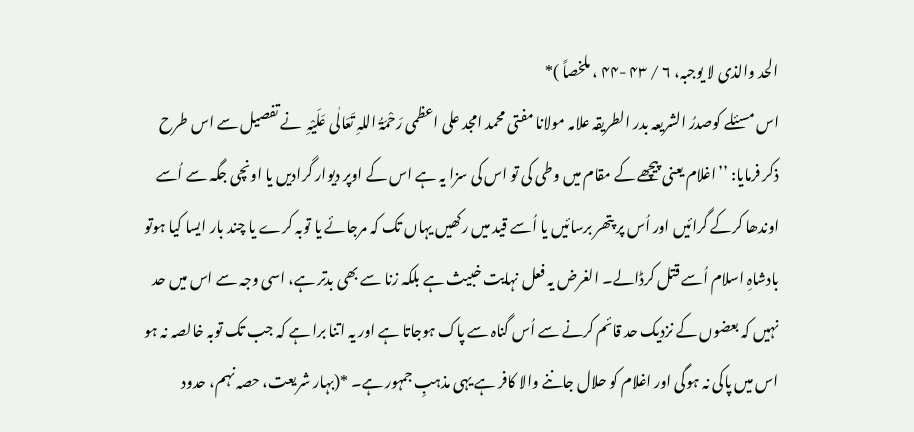الحد والذی لا یوجبہ، ۶ / ۴۳ -۴۴ ، ملخصاً )*
اس مسئلے کوصدرُ الشریعہ بدر الطریقہ علامہ مولانا مفتی محمد امجد علی اعظمی رَحْمَۃُ اللہِ تَعَالٰی عَلَیْہِ  نے تفصیل سے اس طرح  ذکر فرمایا: ’’اغلام یعنی پیچھے کے مقام میں وطی کی تو اس کی سزا یہ ہے اس کے اوپر دیوار گرادیں یا اونچی جگہ سے اُسے اوندھا کرکے گرائیں اور اُس پر پتھر برسائیں یا اُسے قید میں رکھیں یہاں تک کہ مرجائے یا توبہ کرے یا چند بار ایسا کیا ہوتو بادشاہِ اسلام اُسے قتل کرڈالے۔ الغرض یہ فعل نہایت خبیث ہے بلکہ زنا سے بھی بدتر ہے، اسی وجہ سے اس میں حد نہیں کہ بعضوں کے نزدیک حد قائم کرنے سے اُس گناہ سے پاک ہوجاتا ہے اور یہ اتنا برا ہے کہ جب تک توبہ خالصہ نہ ہو اس میں پاکی نہ ہوگی اور اغلام کو حلال جاننے والا کافر ہے یہی مذہبِ جمہور ہے۔ *(بہار شریعت، حصہ نہم، حدود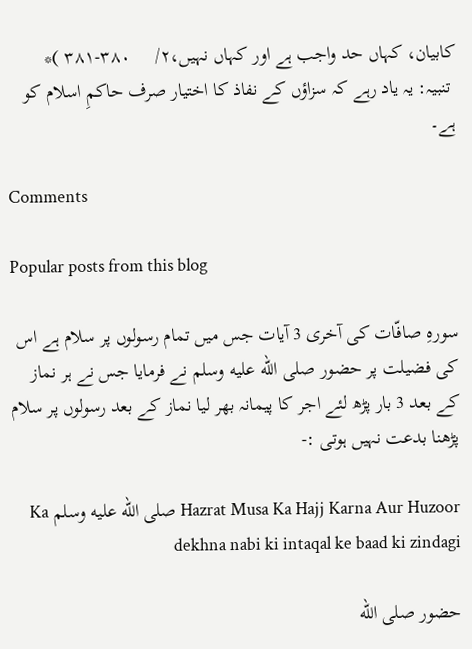کابیان، کہاں حد واجب ہے اور کہاں نہیں،۲/     ۳۸۰-۳۸۱ )*
 تنبیہ: یہ یاد رہے کہ سزاؤں کے نفاذ کا اختیار صرف حاکمِ اسلام کو ہے۔

Comments

Popular posts from this blog

سورہِ صافّات کی آخری 3 آیات جس میں تمام رسولوں پر سلام ہے اس کی فضیلت پر حضور صلى الله عليه وسلم نے فرمایا جس نے ہر نماز کے بعد 3 بار پڑھ لئے اجر کا پیمانہ بھر لیا نماز کے بعد رسولوں پر سلام پڑھنا بدعت نہیں ہوتی :-

Hazrat Musa Ka Hajj Karna Aur Huzoor صلى الله عليه وسلم Ka dekhna nabi ki intaqal ke baad ki zindagi

حضور صلى الله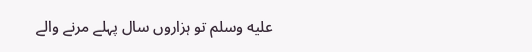عليه وسلم تو ہزاروں سال پہلے مرنے والے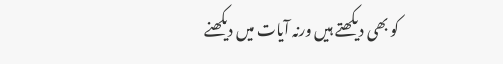کو بھی دیکھتے ہیں ورنہ آیات میں دیکھنے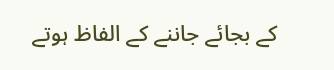کے بجائے جاننے کے الفاظ ہوتے